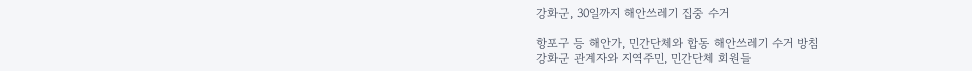강화군, 30일까지 해안쓰레기 집중 수거

항포구 등 해안가, 민간단체와 합동 해안쓰레기 수거 방침
강화군 관계자와 지역주민, 민간단체 회원들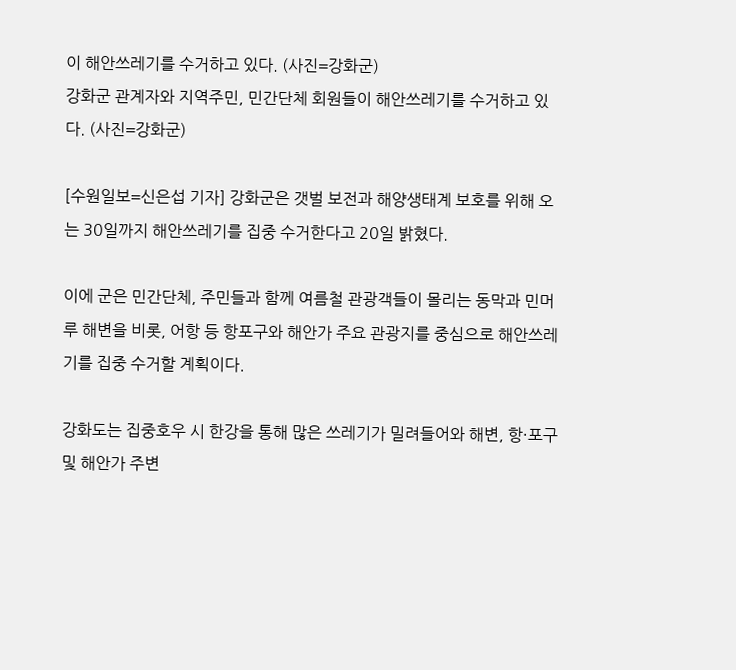이 해안쓰레기를 수거하고 있다. (사진=강화군)
강화군 관계자와 지역주민, 민간단체 회원들이 해안쓰레기를 수거하고 있다. (사진=강화군)

[수원일보=신은섭 기자] 강화군은 갯벌 보전과 해양생태계 보호를 위해 오는 30일까지 해안쓰레기를 집중 수거한다고 20일 밝혔다.

이에 군은 민간단체, 주민들과 함께 여름철 관광객들이 몰리는 동막과 민머루 해변을 비롯, 어항 등 항포구와 해안가 주요 관광지를 중심으로 해안쓰레기를 집중 수거할 계획이다.

강화도는 집중호우 시 한강을 통해 많은 쓰레기가 밀려들어와 해변, 항·포구 및 해안가 주변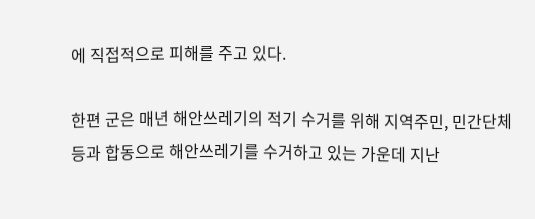에 직접적으로 피해를 주고 있다.

한편 군은 매년 해안쓰레기의 적기 수거를 위해 지역주민, 민간단체 등과 합동으로 해안쓰레기를 수거하고 있는 가운데 지난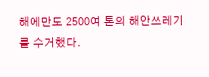해에만도 2500여 톤의 해안쓰레기를 수거했다.